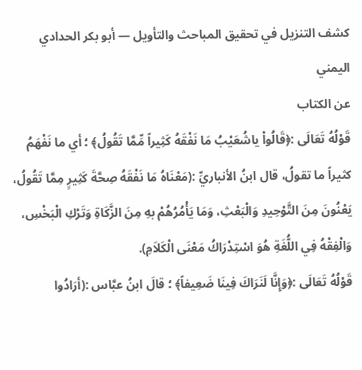كشف التنزيل في تحقيق المباحث والتأويل — أبو بكر الحدادي اليمني
عن الكتاب
قَوْلُهُ تَعَالَى :﴿قَالُواْ ياشُعَيْبُ مَا نَفْقَهُ كَثِيراً مِّمَّا تَقُولُ﴾ ؛ أي ما نَفْهَمُ كثيراً ما تقولُ، قال ابنُ الأنباريِّ :(مَعْنَاهُ مَا نَفْقَهُ صِحَّةَ كَثِيرٍ مِمَّا تَقُولُ، يَعْنُونَ مِنَ التَّوْحِيدِ وَالْبَعْثِ، وَمَا يَأْمُرُهُمْ بهِ مِنَ الزَّكَاةِ وَتَرْكِ الْبَخْسِ، وَالْفِقْهُ فِي اللُّغَةِ هُوَ اسْتِدْرَاكُ مَعْنَى الْكَلاَمِ).
قَوْلُهُ تَعَالَى :﴿وَإِنَّا لَنَرَاكَ فِينَا ضَعِيفاً﴾ ؛ قالَ ابنُ عبَّاس :(أرَادُوا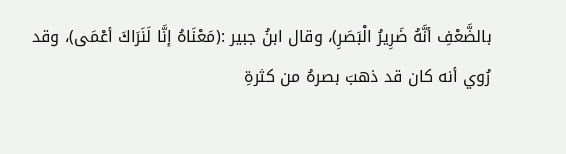بالضَّعْفِ أنَّهُ ضَرِيرُ الْبَصَرِ)، وقال ابنُ جبير :(مَعْنَاهُ إنَّا لَنَرَاكَ أعْمَى)، وقد رُوي أنه كان قد ذهبَ بصرهُ من كثرةِ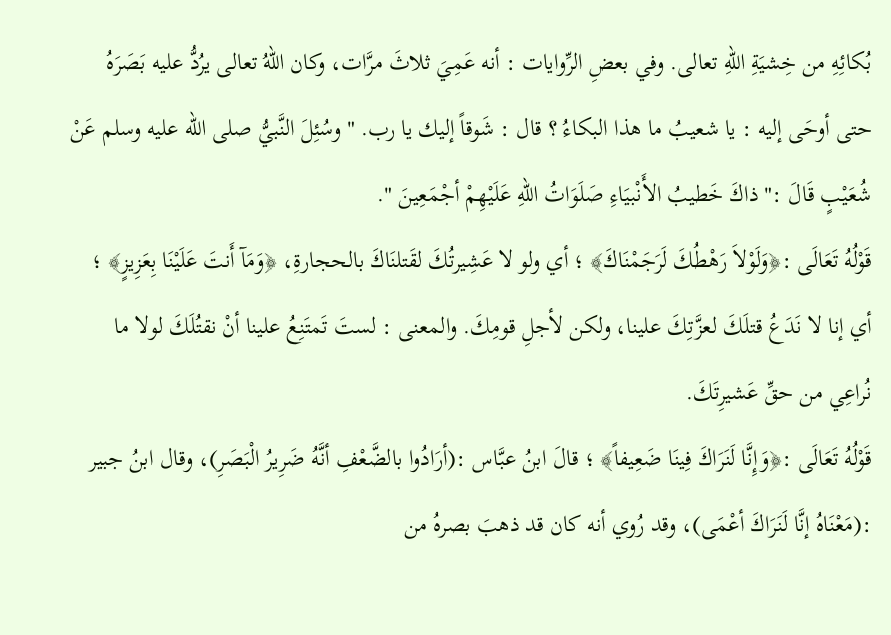بُكائِهِ من خِشيَةِ اللهِ تعالى. وفي بعضِ الرِّوايات : أنه عَمِيَ ثلاثَ مرَّات، وكان اللهُ تعالى يرُدُّ عليه بَصَرَهُ حتى أوحَى إليه : يا شعيبُ ما هذا البكاءُ ؟ قال : شَوقاً إليك يا رب. " وسُئِلَ النَّبيُّ صلى الله عليه وسلم عَنْ شُعَيْبٍ قَالَ :" ذاكَ خَطيبُ الأَنْبيَاءِ صَلَوَاتُ اللهِ عَلَيْهِمْ أجْمَعِينَ ".
قَوْلُهُ تَعَالَى :﴿وَلَوْلاَ رَهْطُكَ لَرَجَمْنَاكَ﴾ ؛ أي ولو لا عَشِيرتُكَ لقَتلنَاكَ بالحجارةِ، ﴿وَمَآ أَنتَ عَلَيْنَا بِعَزِيزٍ﴾ ؛ أي إنا لا نَدَعُ قتلَكَ لعزَّتِكَ علينا، ولكن لأجلِ قومِكَ. والمعنى : لستَ تَمتَنِعُ علينا أنْ نقتُلَكَ لولا ما نُراعِي من حقِّ عَشيرِتَكَ.
قَوْلُهُ تَعَالَى :﴿وَإِنَّا لَنَرَاكَ فِينَا ضَعِيفاً﴾ ؛ قالَ ابنُ عبَّاس :(أرَادُوا بالضَّعْفِ أنَّهُ ضَرِيرُ الْبَصَرِ)، وقال ابنُ جبير :(مَعْنَاهُ إنَّا لَنَرَاكَ أعْمَى)، وقد رُوي أنه كان قد ذهبَ بصرهُ من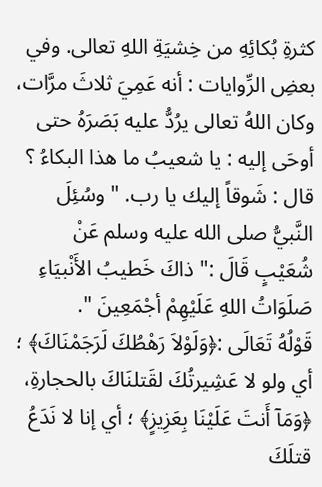كثرةِ بُكائِهِ من خِشيَةِ اللهِ تعالى. وفي بعضِ الرِّوايات : أنه عَمِيَ ثلاثَ مرَّات، وكان اللهُ تعالى يرُدُّ عليه بَصَرَهُ حتى أوحَى إليه : يا شعيبُ ما هذا البكاءُ ؟ قال : شَوقاً إليك يا رب. " وسُئِلَ النَّبيُّ صلى الله عليه وسلم عَنْ شُعَيْبٍ قَالَ :" ذاكَ خَطيبُ الأَنْبيَاءِ صَلَوَاتُ اللهِ عَلَيْهِمْ أجْمَعِينَ ".
قَوْلُهُ تَعَالَى :﴿وَلَوْلاَ رَهْطُكَ لَرَجَمْنَاكَ﴾ ؛ أي ولو لا عَشِيرتُكَ لقَتلنَاكَ بالحجارةِ، ﴿وَمَآ أَنتَ عَلَيْنَا بِعَزِيزٍ﴾ ؛ أي إنا لا نَدَعُ قتلَكَ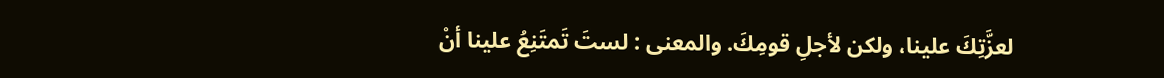لعزَّتِكَ علينا، ولكن لأجلِ قومِكَ. والمعنى : لستَ تَمتَنِعُ علينا أنْ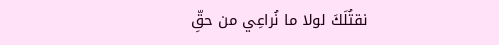نقتُلَكَ لولا ما نُراعِي من حقِّ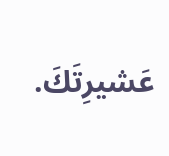عَشيرِتَكَ.